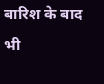बारिश के बाद भी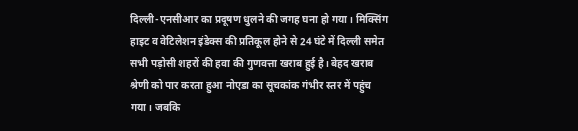दिल्ली-एनसीआर का प्रदूषण धुलने की जगह घना हो गया। मिक्सिंग हाइट व वेटिलेशन इंडेक्स की प्रतिकूल होने से 24 घंटे में दिल्ली समेत सभी पड़ोसी शहरों की हवा की गुणवत्ता खराब हुई है। बेहद खराब श्रेणी को पार करता हुआ नोएडा का सूचकांक गंभीर स्तर में पहुंच गया। जबकि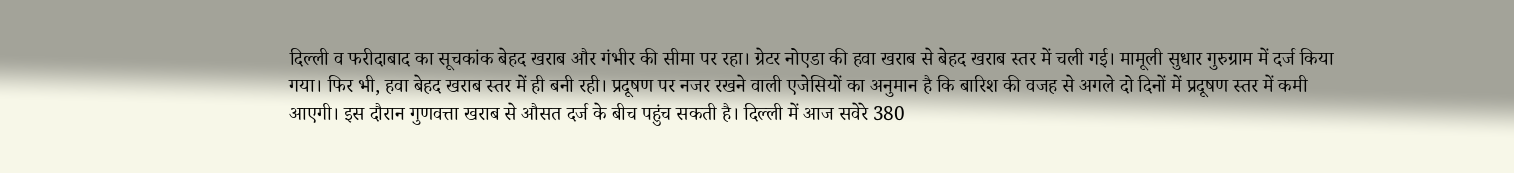दिल्ली व फरीदाबाद का सूचकांक बेहद खराब और गंभीर की सीमा पर रहा। ग्रेटर नोएडा की हवा खराब से बेहद खराब स्तर में चली गई। मामूली सुधार गुरुग्राम में दर्ज किया गया। फिर भी, हवा बेहद खराब स्तर में ही बनी रही। प्रदूषण पर नजर रखने वाली एजेसियों का अनुमान है कि बारिश की वजह से अगले दो दिनों में प्रदूषण स्तर में कमी आएगी। इस दौरान गुणवत्ता खराब से औसत दर्ज के बीच पहुंच सकती है। दिल्ली में आज सवेरे 380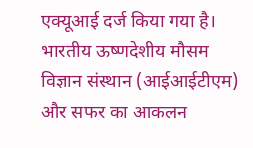एक्यूआई दर्ज किया गया है।
भारतीय ऊष्णदेशीय मौसम विज्ञान संस्थान (आईआईटीएम) और सफर का आकलन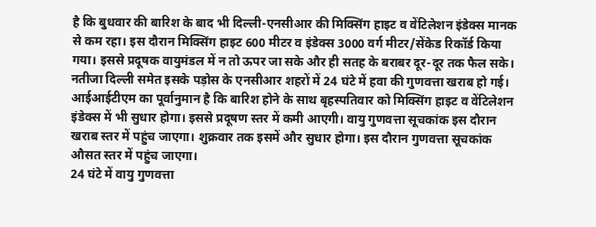है कि बुधवार की बारिश के बाद भी दिल्ली-एनसीआर की मिक्सिंग हाइट व वेंटिलेशन इंडेक्स मानक से कम रहा। इस दौरान मिक्सिंग हाइट 600 मीटर व इंडेक्स 3000 वर्ग मीटर/सेंकेड रिकॉर्ड किया गया। इससे प्रदूषक वायुमंडल में न तो ऊपर जा सके और ही सतह के बराबर दूर-दूर तक फैल सके। नतीजा दिल्ली समेत इसके पड़ोस के एनसीआर शहरों में 24 घंटे में हवा की गुणवत्ता खराब हो गई।
आईआईटीएम का पूर्वानुमान है कि बारिश होने के साथ बृहस्पतिवार को मिक्सिंग हाइट व वेंटिलेशन इंडेक्स में भी सुधार होगा। इससे प्रदूषण स्तर में कमी आएगी। वायु गुणवत्ता सूचकांक इस दौरान खराब स्तर में पहुंच जाएगा। शुक्रवार तक इसमें और सुधार होगा। इस दौरान गुणवत्ता सूचकांक औसत स्तर में पहुंच जाएगा।
24 घंटे में वायु गुणवत्ता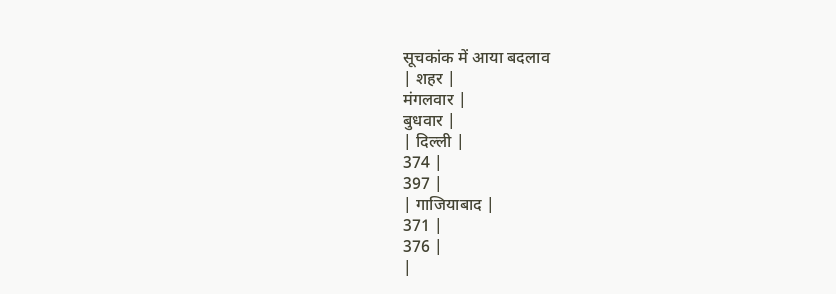सूचकांक में आया बदलाव
| शहर |
मंगलवार |
बुधवार |
| दिल्ली |
374 |
397 |
| गाजियाबाद |
371 |
376 |
|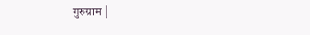गुरुग्राम |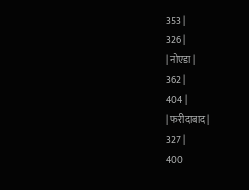353 |
326 |
| नोएडा |
362 |
404 |
| फरीदाबाद |
327 |
400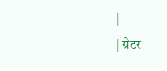|
| ग्रेटर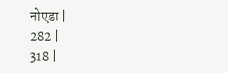नोएडा |
282 |
318 |